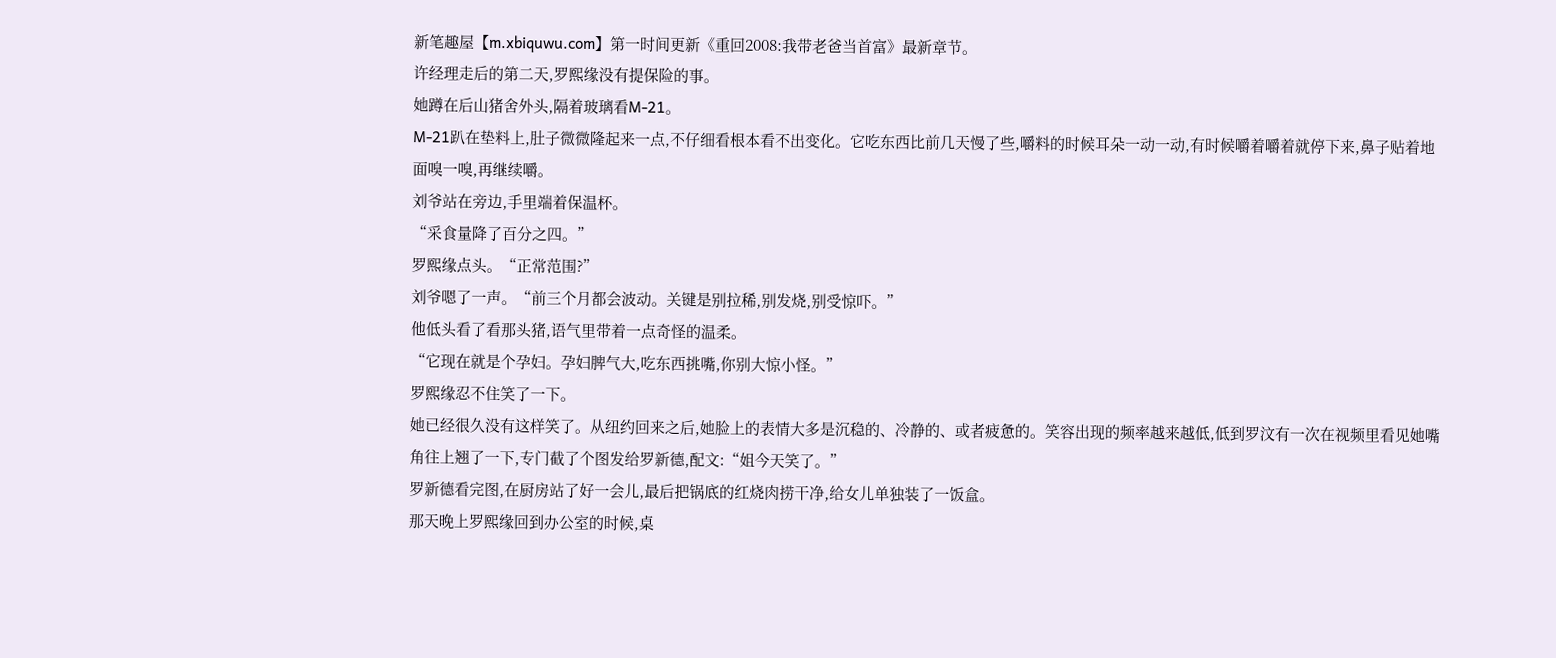新笔趣屋【m.xbiquwu.com】第一时间更新《重回2008:我带老爸当首富》最新章节。
许经理走后的第二天,罗熙缘没有提保险的事。
她蹲在后山猪舍外头,隔着玻璃看M-21。
M-21趴在垫料上,肚子微微隆起来一点,不仔细看根本看不出变化。它吃东西比前几天慢了些,嚼料的时候耳朵一动一动,有时候嚼着嚼着就停下来,鼻子贴着地面嗅一嗅,再继续嚼。
刘爷站在旁边,手里端着保温杯。
“采食量降了百分之四。”
罗熙缘点头。“正常范围?”
刘爷嗯了一声。“前三个月都会波动。关键是别拉稀,别发烧,别受惊吓。”
他低头看了看那头猪,语气里带着一点奇怪的温柔。
“它现在就是个孕妇。孕妇脾气大,吃东西挑嘴,你别大惊小怪。”
罗熙缘忍不住笑了一下。
她已经很久没有这样笑了。从纽约回来之后,她脸上的表情大多是沉稳的、冷静的、或者疲惫的。笑容出现的频率越来越低,低到罗汶有一次在视频里看见她嘴角往上翘了一下,专门截了个图发给罗新德,配文:“姐今天笑了。”
罗新德看完图,在厨房站了好一会儿,最后把锅底的红烧肉捞干净,给女儿单独装了一饭盒。
那天晚上罗熙缘回到办公室的时候,桌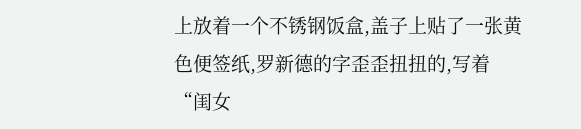上放着一个不锈钢饭盒,盖子上贴了一张黄色便签纸,罗新德的字歪歪扭扭的,写着“闺女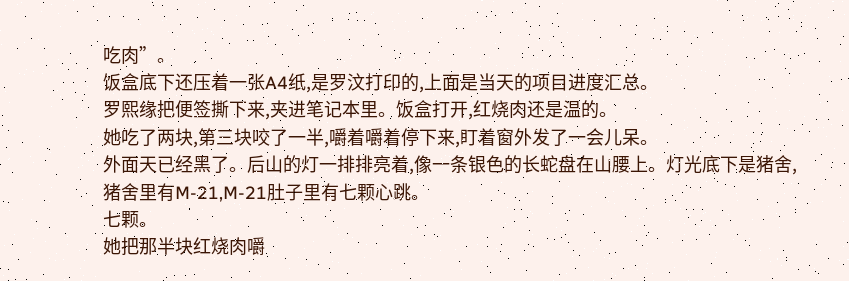吃肉”。
饭盒底下还压着一张A4纸,是罗汶打印的,上面是当天的项目进度汇总。
罗熙缘把便签撕下来,夹进笔记本里。饭盒打开,红烧肉还是温的。
她吃了两块,第三块咬了一半,嚼着嚼着停下来,盯着窗外发了一会儿呆。
外面天已经黑了。后山的灯一排排亮着,像一条银色的长蛇盘在山腰上。灯光底下是猪舍,猪舍里有M-21,M-21肚子里有七颗心跳。
七颗。
她把那半块红烧肉嚼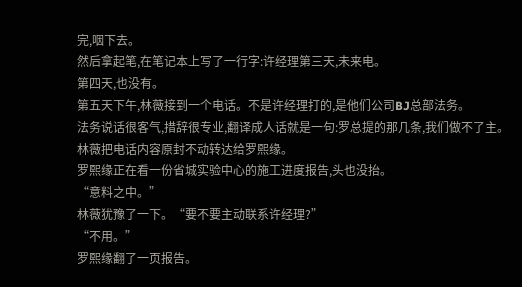完,咽下去。
然后拿起笔,在笔记本上写了一行字:许经理第三天,未来电。
第四天,也没有。
第五天下午,林薇接到一个电话。不是许经理打的,是他们公司BJ总部法务。
法务说话很客气,措辞很专业,翻译成人话就是一句:罗总提的那几条,我们做不了主。
林薇把电话内容原封不动转达给罗熙缘。
罗熙缘正在看一份省城实验中心的施工进度报告,头也没抬。
“意料之中。”
林薇犹豫了一下。“要不要主动联系许经理?”
“不用。”
罗熙缘翻了一页报告。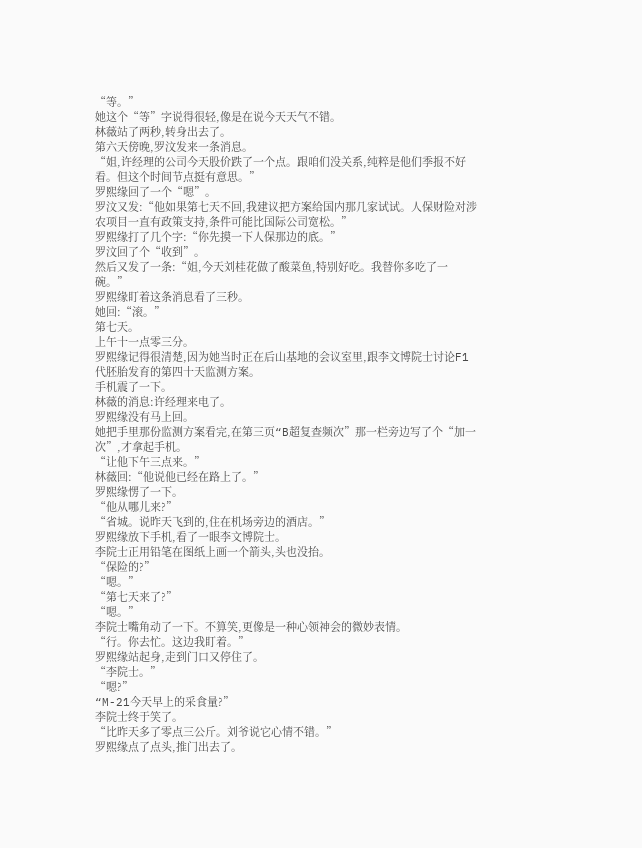“等。”
她这个“等”字说得很轻,像是在说今天天气不错。
林薇站了两秒,转身出去了。
第六天傍晚,罗汶发来一条消息。
“姐,许经理的公司今天股价跌了一个点。跟咱们没关系,纯粹是他们季报不好看。但这个时间节点挺有意思。”
罗熙缘回了一个“嗯”。
罗汶又发:“他如果第七天不回,我建议把方案给国内那几家试试。人保财险对涉农项目一直有政策支持,条件可能比国际公司宽松。”
罗熙缘打了几个字:“你先摸一下人保那边的底。”
罗汶回了个“收到”。
然后又发了一条:“姐,今天刘桂花做了酸菜鱼,特别好吃。我替你多吃了一碗。”
罗熙缘盯着这条消息看了三秒。
她回:“滚。”
第七天。
上午十一点零三分。
罗熙缘记得很清楚,因为她当时正在后山基地的会议室里,跟李文博院士讨论F1代胚胎发育的第四十天监测方案。
手机震了一下。
林薇的消息:许经理来电了。
罗熙缘没有马上回。
她把手里那份监测方案看完,在第三页“B超复查频次”那一栏旁边写了个“加一次”,才拿起手机。
“让他下午三点来。”
林薇回:“他说他已经在路上了。”
罗熙缘愣了一下。
“他从哪儿来?”
“省城。说昨天飞到的,住在机场旁边的酒店。”
罗熙缘放下手机,看了一眼李文博院士。
李院士正用铅笔在图纸上画一个箭头,头也没抬。
“保险的?”
“嗯。”
“第七天来了?”
“嗯。”
李院士嘴角动了一下。不算笑,更像是一种心领神会的微妙表情。
“行。你去忙。这边我盯着。”
罗熙缘站起身,走到门口又停住了。
“李院士。”
“嗯?”
“M-21今天早上的采食量?”
李院士终于笑了。
“比昨天多了零点三公斤。刘爷说它心情不错。”
罗熙缘点了点头,推门出去了。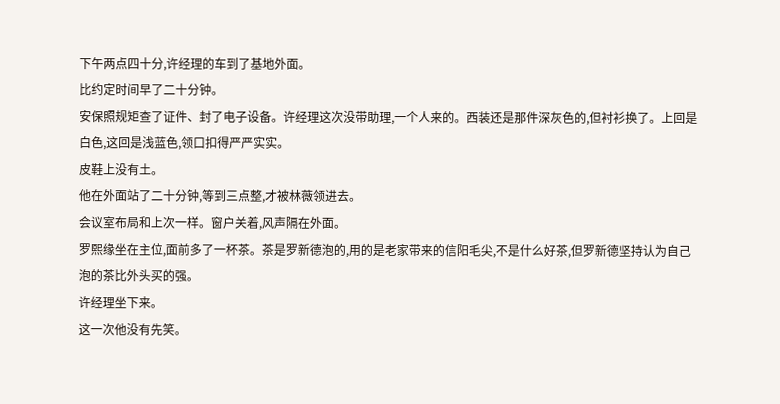下午两点四十分,许经理的车到了基地外面。
比约定时间早了二十分钟。
安保照规矩查了证件、封了电子设备。许经理这次没带助理,一个人来的。西装还是那件深灰色的,但衬衫换了。上回是白色,这回是浅蓝色,领口扣得严严实实。
皮鞋上没有土。
他在外面站了二十分钟,等到三点整,才被林薇领进去。
会议室布局和上次一样。窗户关着,风声隔在外面。
罗熙缘坐在主位,面前多了一杯茶。茶是罗新德泡的,用的是老家带来的信阳毛尖,不是什么好茶,但罗新德坚持认为自己泡的茶比外头买的强。
许经理坐下来。
这一次他没有先笑。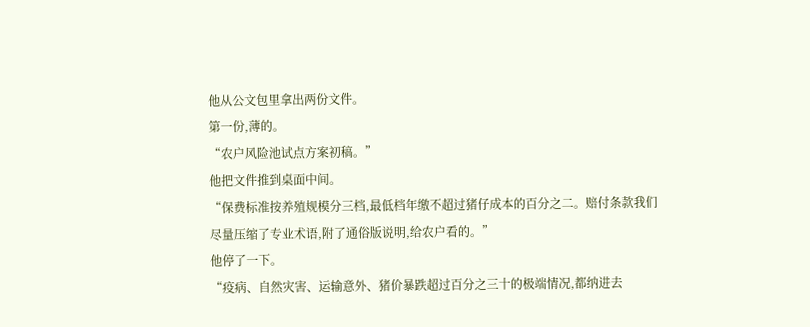他从公文包里拿出两份文件。
第一份,薄的。
“农户风险池试点方案初稿。”
他把文件推到桌面中间。
“保费标准按养殖规模分三档,最低档年缴不超过猪仔成本的百分之二。赔付条款我们尽量压缩了专业术语,附了通俗版说明,给农户看的。”
他停了一下。
“疫病、自然灾害、运输意外、猪价暴跌超过百分之三十的极端情况,都纳进去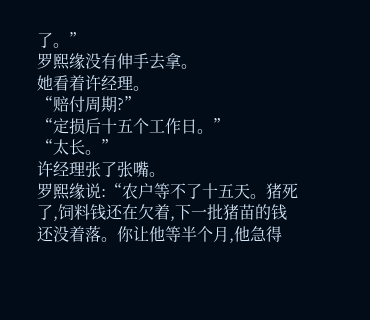了。”
罗熙缘没有伸手去拿。
她看着许经理。
“赔付周期?”
“定损后十五个工作日。”
“太长。”
许经理张了张嘴。
罗熙缘说:“农户等不了十五天。猪死了,饲料钱还在欠着,下一批猪苗的钱还没着落。你让他等半个月,他急得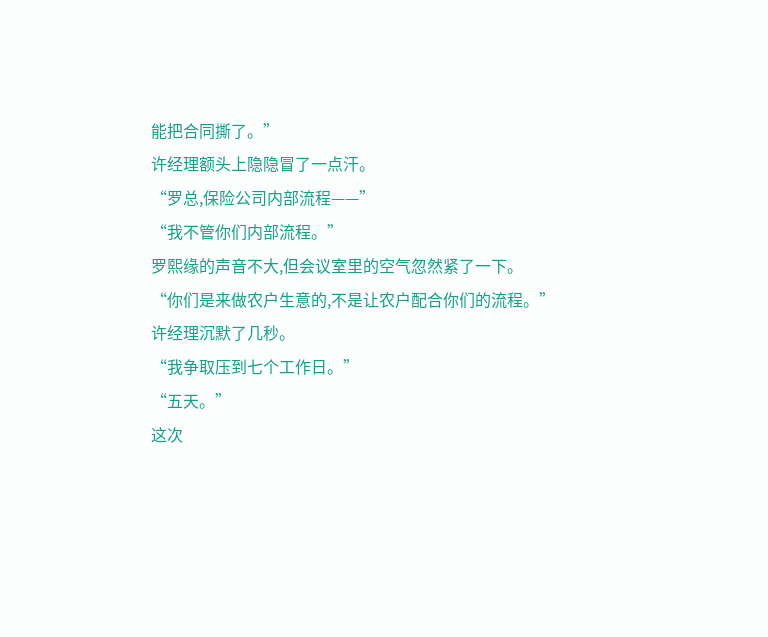能把合同撕了。”
许经理额头上隐隐冒了一点汗。
“罗总,保险公司内部流程——”
“我不管你们内部流程。”
罗熙缘的声音不大,但会议室里的空气忽然紧了一下。
“你们是来做农户生意的,不是让农户配合你们的流程。”
许经理沉默了几秒。
“我争取压到七个工作日。”
“五天。”
这次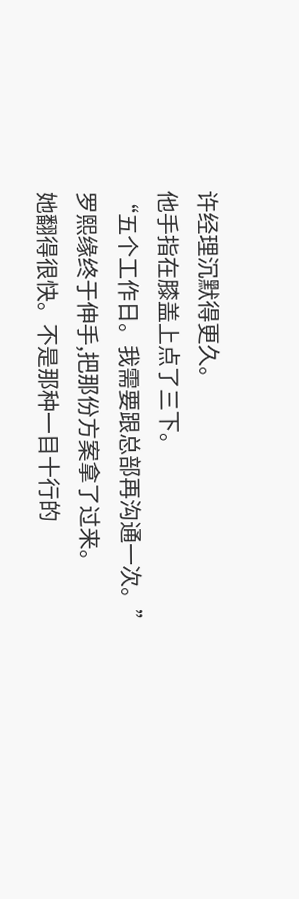许经理沉默得更久。
他手指在膝盖上点了三下。
“五个工作日。我需要跟总部再沟通一次。”
罗熙缘终于伸手,把那份方案拿了过来。
她翻得很快。不是那种一目十行的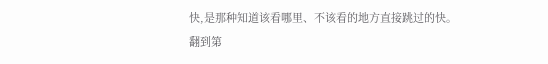快,是那种知道该看哪里、不该看的地方直接跳过的快。
翻到第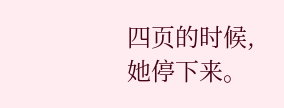四页的时候,她停下来。